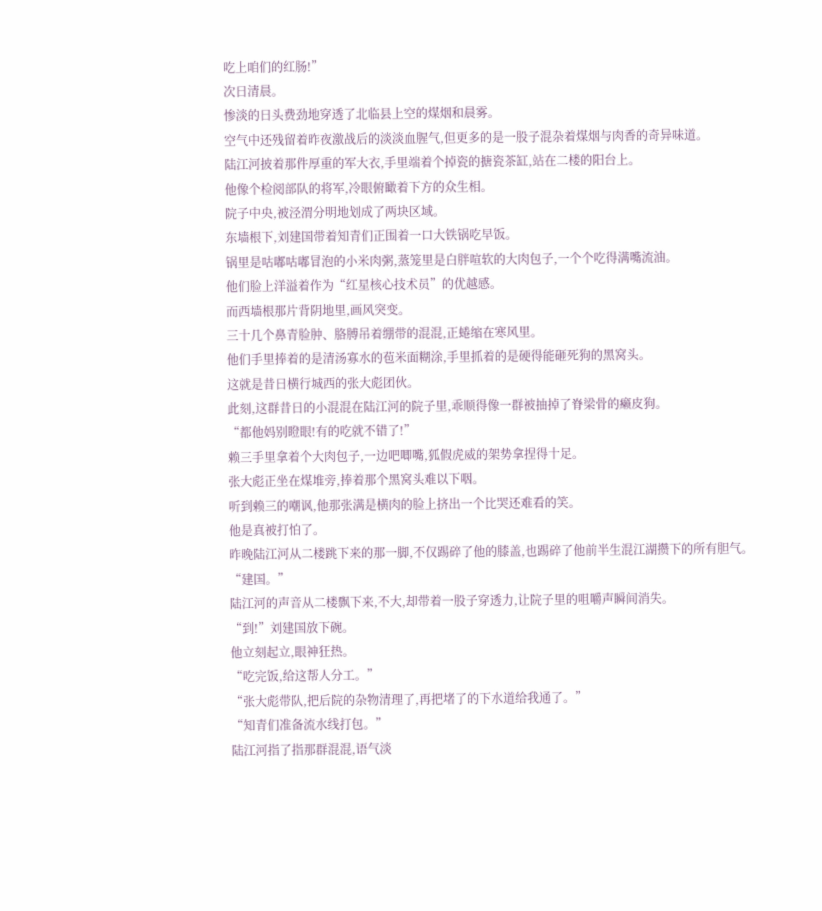吃上咱们的红肠!”
次日清晨。
惨淡的日头费劲地穿透了北临县上空的煤烟和晨雾。
空气中还残留着昨夜激战后的淡淡血腥气,但更多的是一股子混杂着煤烟与肉香的奇异味道。
陆江河披着那件厚重的军大衣,手里端着个掉瓷的搪瓷茶缸,站在二楼的阳台上。
他像个检阅部队的将军,冷眼俯瞰着下方的众生相。
院子中央,被泾渭分明地划成了两块区域。
东墙根下,刘建国带着知青们正围着一口大铁锅吃早饭。
锅里是咕嘟咕嘟冒泡的小米肉粥,蒸笼里是白胖喧软的大肉包子,一个个吃得满嘴流油。
他们脸上洋溢着作为“红星核心技术员”的优越感。
而西墙根那片背阴地里,画风突变。
三十几个鼻青脸肿、胳膊吊着绷带的混混,正蜷缩在寒风里。
他们手里捧着的是清汤寡水的苞米面糊涂,手里抓着的是硬得能砸死狗的黑窝头。
这就是昔日横行城西的张大彪团伙。
此刻,这群昔日的小混混在陆江河的院子里,乖顺得像一群被抽掉了脊梁骨的癞皮狗。
“都他妈别瞪眼!有的吃就不错了!”
赖三手里拿着个大肉包子,一边吧唧嘴,狐假虎威的架势拿捏得十足。
张大彪正坐在煤堆旁,捧着那个黑窝头难以下咽。
听到赖三的嘲讽,他那张满是横肉的脸上挤出一个比哭还难看的笑。
他是真被打怕了。
昨晚陆江河从二楼跳下来的那一脚,不仅踢碎了他的膝盖,也踢碎了他前半生混江湖攒下的所有胆气。
“建国。”
陆江河的声音从二楼飘下来,不大,却带着一股子穿透力,让院子里的咀嚼声瞬间消失。
“到!”刘建国放下碗。
他立刻起立,眼神狂热。
“吃完饭,给这帮人分工。”
“张大彪带队,把后院的杂物清理了,再把堵了的下水道给我通了。”
“知青们准备流水线打包。”
陆江河指了指那群混混,语气淡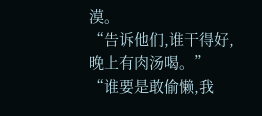漠。
“告诉他们,谁干得好,晚上有肉汤喝。”
“谁要是敢偷懒,我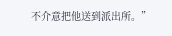不介意把他送到派出所。”